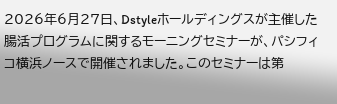2026年6月27日、Dstyleホールディングスが主催した腸活プログラムに関するモーニングセミナーが、パシフィコ横浜ノースで開催されました。このセミナーは第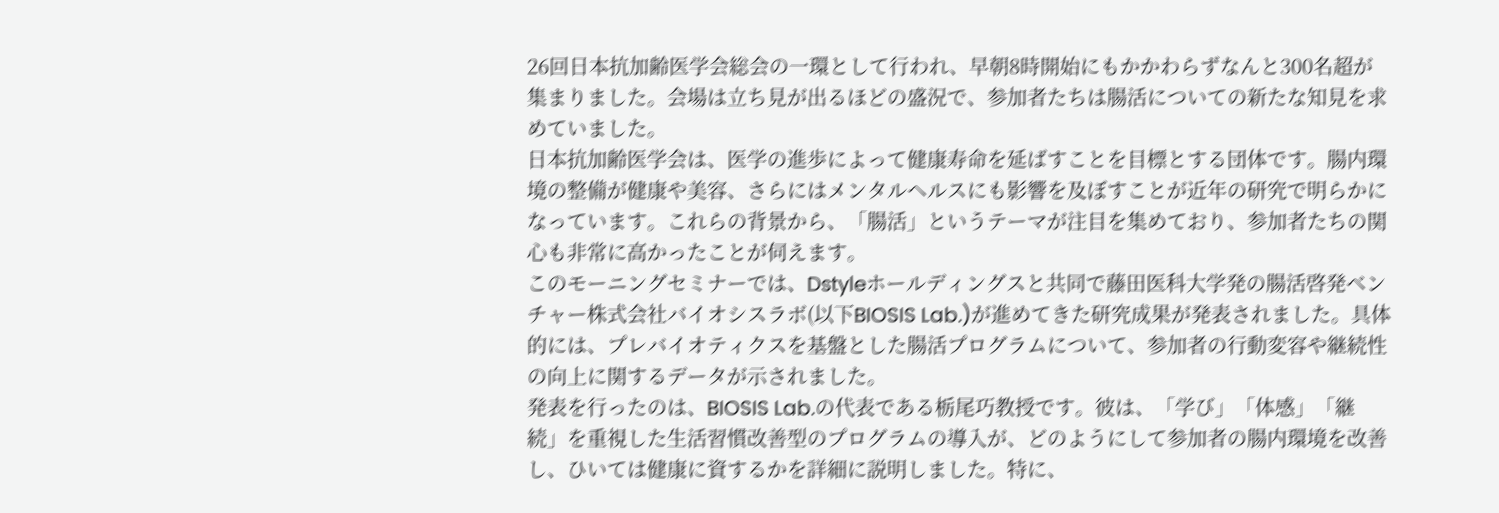26回日本抗加齢医学会総会の一環として行われ、早朝8時開始にもかかわらずなんと300名超が集まりました。会場は立ち見が出るほどの盛況で、参加者たちは腸活についての新たな知見を求めていました。
日本抗加齢医学会は、医学の進歩によって健康寿命を延ばすことを目標とする団体です。腸内環境の整備が健康や美容、さらにはメンタルヘルスにも影響を及ぼすことが近年の研究で明らかになっています。これらの背景から、「腸活」というテーマが注目を集めており、参加者たちの関心も非常に高かったことが伺えます。
このモーニングセミナーでは、Dstyleホールディングスと共同で藤田医科大学発の腸活啓発ベンチャー株式会社バイオシスラボ(以下BIOSIS Lab.)が進めてきた研究成果が発表されました。具体的には、プレバイオティクスを基盤とした腸活プログラムについて、参加者の行動変容や継続性の向上に関するデータが示されました。
発表を行ったのは、BIOSIS Lab.の代表である栃尾巧教授です。彼は、「学び」「体感」「継続」を重視した生活習慣改善型のプログラムの導入が、どのようにして参加者の腸内環境を改善し、ひいては健康に資するかを詳細に説明しました。特に、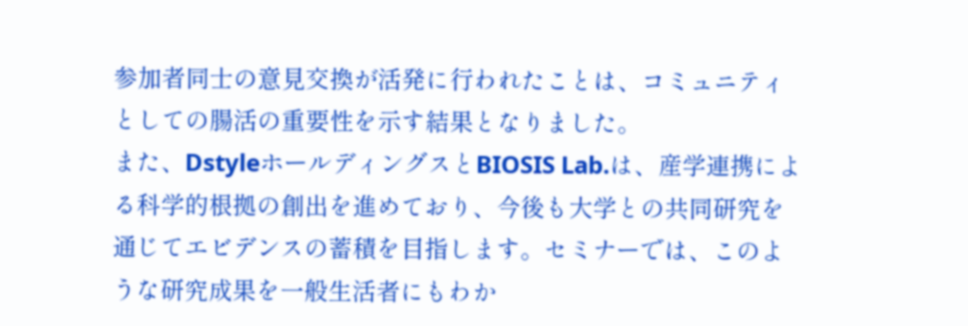参加者同士の意見交換が活発に行われたことは、コミュニティとしての腸活の重要性を示す結果となりました。
また、DstyleホールディングスとBIOSIS Lab.は、産学連携による科学的根拠の創出を進めており、今後も大学との共同研究を通じてエビデンスの蓄積を目指します。セミナーでは、このような研究成果を一般生活者にもわか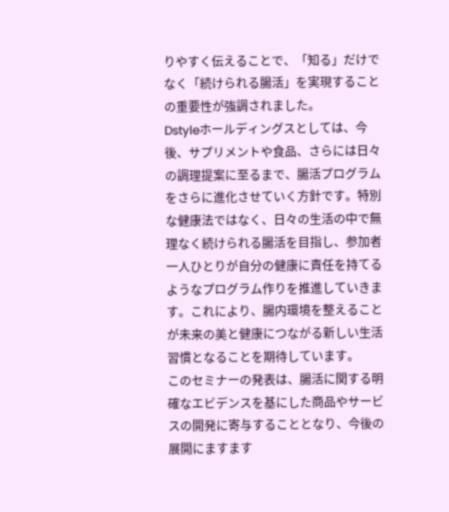りやすく伝えることで、「知る」だけでなく「続けられる腸活」を実現することの重要性が強調されました。
Dstyleホールディングスとしては、今後、サプリメントや食品、さらには日々の調理提案に至るまで、腸活プログラムをさらに進化させていく方針です。特別な健康法ではなく、日々の生活の中で無理なく続けられる腸活を目指し、参加者一人ひとりが自分の健康に責任を持てるようなプログラム作りを推進していきます。これにより、腸内環境を整えることが未来の美と健康につながる新しい生活習慣となることを期待しています。
このセミナーの発表は、腸活に関する明確なエビデンスを基にした商品やサービスの開発に寄与することとなり、今後の展開にますます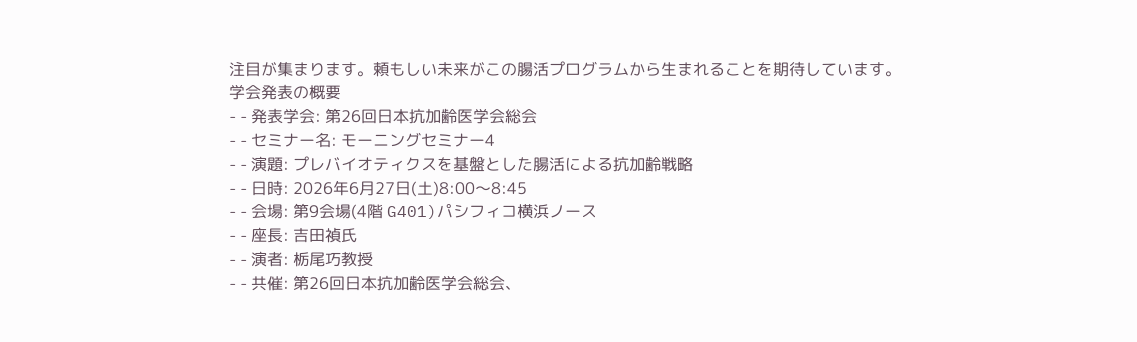注目が集まります。頼もしい未来がこの腸活プログラムから生まれることを期待しています。
学会発表の概要
- - 発表学会: 第26回日本抗加齢医学会総会
- - セミナー名: モーニングセミナー4
- - 演題: プレバイオティクスを基盤とした腸活による抗加齢戦略
- - 日時: 2026年6月27日(土)8:00〜8:45
- - 会場: 第9会場(4階 G401)パシフィコ横浜ノース
- - 座長: 吉田禎氏
- - 演者: 栃尾巧教授
- - 共催: 第26回日本抗加齢医学会総会、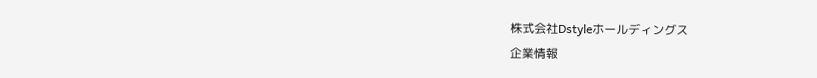株式会社Dstyleホールディングス
企業情報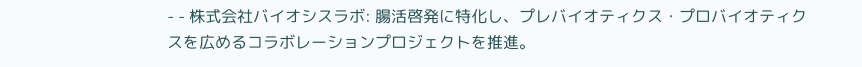- - 株式会社バイオシスラボ: 腸活啓発に特化し、プレバイオティクス・プロバイオティクスを広めるコラボレーションプロジェクトを推進。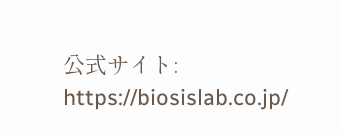公式サイト:
https://biosislab.co.jp/